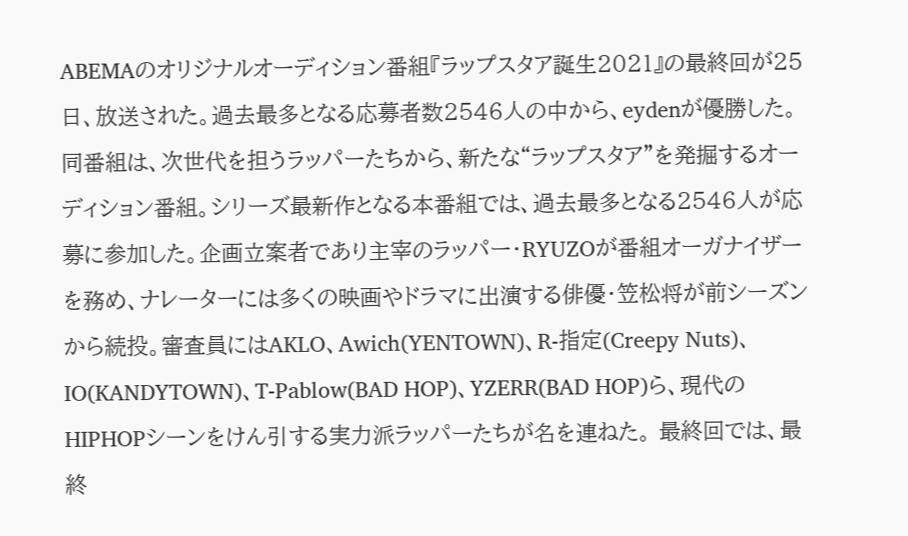ABEMAのオリジナルオーディション番組『ラップスタア誕生2021』の最終回が25日、放送された。過去最多となる応募者数2546人の中から、eydenが優勝した。 同番組は、次世代を担うラッパーたちから、新たな“ラップスタア”を発掘するオーディション番組。シリーズ最新作となる本番組では、過去最多となる2546人が応募に参加した。企画立案者であり主宰のラッパー・RYUZOが番組オーガナイザーを務め、ナレーターには多くの映画やドラマに出演する俳優・笠松将が前シーズンから続投。審査員にはAKLO、Awich(YENTOWN)、R-指定(Creepy Nuts)、IO(KANDYTOWN)、T-Pablow(BAD HOP)、YZERR(BAD HOP)ら、現代のHIPHOPシーンをけん引する実力派ラッパーたちが名を連ねた。 最終回では、最終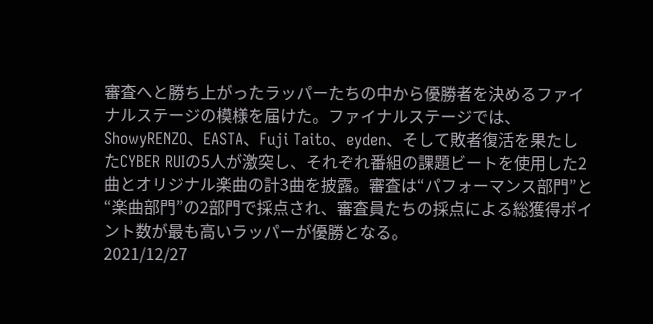審査へと勝ち上がったラッパーたちの中から優勝者を決めるファイナルステージの模様を届けた。ファイナルステージでは、ShowyRENZO、EASTA、Fuji Taito、eyden、そして敗者復活を果たしたCYBER RUIの5人が激突し、それぞれ番組の課題ビートを使用した2曲とオリジナル楽曲の計3曲を披露。審査は“パフォーマンス部門”と“楽曲部門”の2部門で採点され、審査員たちの採点による総獲得ポイント数が最も高いラッパーが優勝となる。
2021/12/27